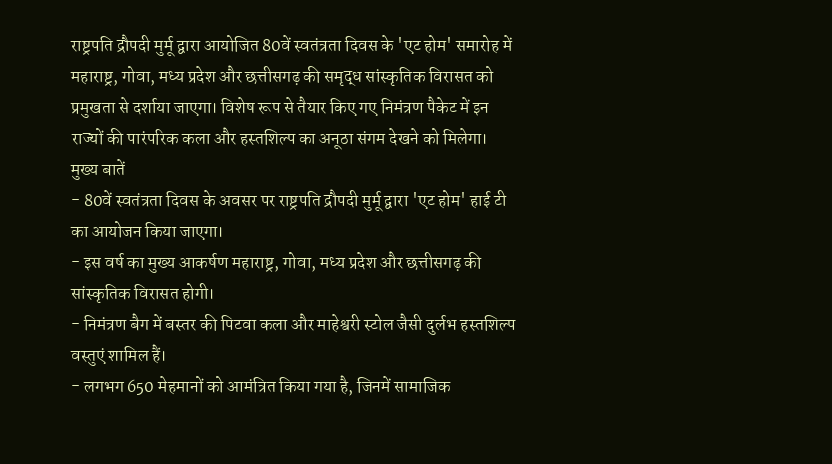राष्ट्रपति द्रौपदी मुर्मू द्वारा आयोजित 80वें स्वतंत्रता दिवस के 'एट होम' समारोह में महाराष्ट्र, गोवा, मध्य प्रदेश और छत्तीसगढ़ की समृद्ध सांस्कृतिक विरासत को प्रमुखता से दर्शाया जाएगा। विशेष रूप से तैयार किए गए निमंत्रण पैकेट में इन राज्यों की पारंपरिक कला और हस्तशिल्प का अनूठा संगम देखने को मिलेगा।
मुख्य बातें
- 80वें स्वतंत्रता दिवस के अवसर पर राष्ट्रपति द्रौपदी मुर्मू द्वारा 'एट होम' हाई टी का आयोजन किया जाएगा।
- इस वर्ष का मुख्य आकर्षण महाराष्ट्र, गोवा, मध्य प्रदेश और छत्तीसगढ़ की सांस्कृतिक विरासत होगी।
- निमंत्रण बैग में बस्तर की पिटवा कला और माहेश्वरी स्टोल जैसी दुर्लभ हस्तशिल्प वस्तुएं शामिल हैं।
- लगभग 650 मेहमानों को आमंत्रित किया गया है, जिनमें सामाजिक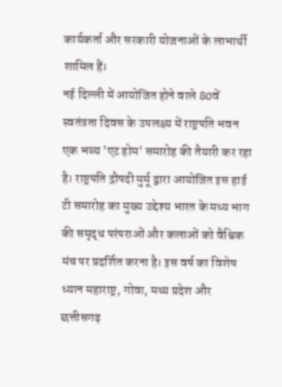कार्यकर्ता और सरकारी योजनाओं के लाभार्थी शामिल हैं।
नई दिल्ली में आयोजित होने वाले 80वें स्वतंत्रता दिवस के उपलक्ष्य में राष्ट्रपति भवन एक भव्य 'एट होम' समारोह की तैयारी कर रहा है। राष्ट्रपति द्रौपदी मुर्मू द्वारा आयोजित इस हाई टी समारोह का मुख्य उद्देश्य भारत के मध्य भाग की समृद्ध परंपराओं और कलाओं को वैश्विक मंच पर प्रदर्शित करना है। इस वर्ष का विशेष ध्यान महाराष्ट्र, गोवा, मध्य प्रदेश और छत्तीसगढ़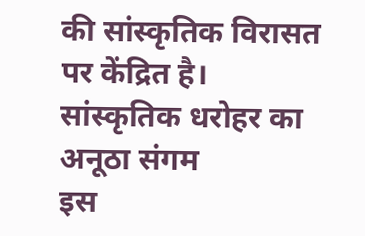की सांस्कृतिक विरासत पर केंद्रित है।
सांस्कृतिक धरोहर का अनूठा संगम
इस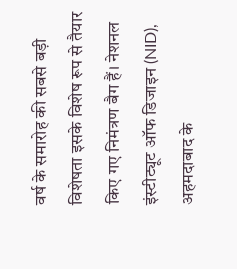वर्ष के समारोह की सबसे बड़ी विशेषता इसके विशेष रूप से तैयार किए गए निमंत्रण बैग हैं। नेशनल इंस्टीट्यूट ऑफ डिजाइन (NID), अहमदाबाद के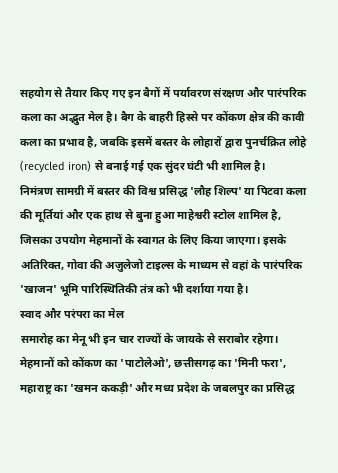सहयोग से तैयार किए गए इन बैगों में पर्यावरण संरक्षण और पारंपरिक कला का अद्भुत मेल है। बैग के बाहरी हिस्से पर कोंकण क्षेत्र की कावी कला का प्रभाव है, जबकि इसमें बस्तर के लोहारों द्वारा पुनर्चक्रित लोहे (recycled iron) से बनाई गई एक सुंदर घंटी भी शामिल है।
निमंत्रण सामग्री में बस्तर की विश्व प्रसिद्ध 'लौह शिल्प' या पिटवा कला की मूर्तियां और एक हाथ से बुना हुआ माहेश्वरी स्टोल शामिल है, जिसका उपयोग मेहमानों के स्वागत के लिए किया जाएगा। इसके अतिरिक्त, गोवा की अज़ुलेजो टाइल्स के माध्यम से वहां के पारंपरिक 'खाजन' भूमि पारिस्थितिकी तंत्र को भी दर्शाया गया है।
स्वाद और परंपरा का मेल
समारोह का मेनू भी इन चार राज्यों के जायके से सराबोर रहेगा। मेहमानों को कोंकण का 'पाटोलेओ', छत्तीसगढ़ का 'मिनी फरा', महाराष्ट्र का 'खमन ककड़ी' और मध्य प्रदेश के जबलपुर का प्रसिद्ध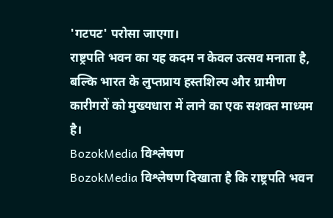'गटपट' परोसा जाएगा।
राष्ट्रपति भवन का यह कदम न केवल उत्सव मनाता है, बल्कि भारत के लुप्तप्राय हस्तशिल्प और ग्रामीण कारीगरों को मुख्यधारा में लाने का एक सशक्त माध्यम है।
BozokMedia विश्लेषण
BozokMedia विश्लेषण दिखाता है कि राष्ट्रपति भवन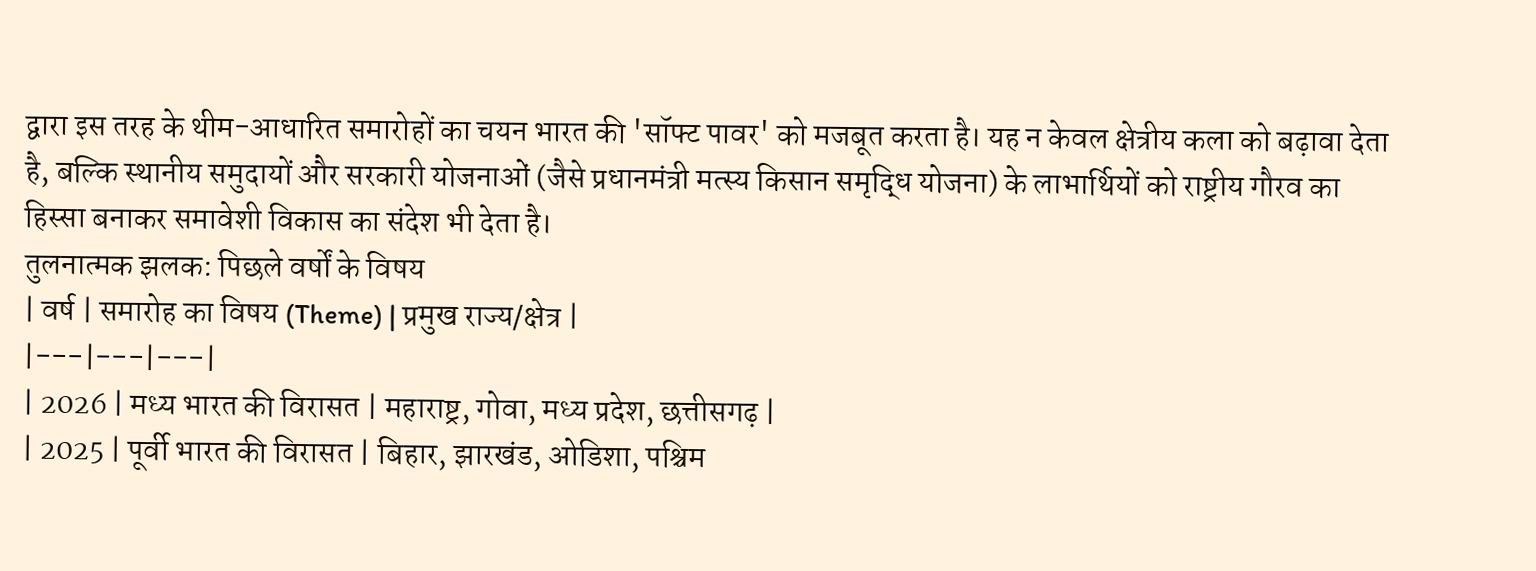द्वारा इस तरह के थीम-आधारित समारोहों का चयन भारत की 'सॉफ्ट पावर' को मजबूत करता है। यह न केवल क्षेत्रीय कला को बढ़ावा देता है, बल्कि स्थानीय समुदायों और सरकारी योजनाओं (जैसे प्रधानमंत्री मत्स्य किसान समृद्धि योजना) के लाभार्थियों को राष्ट्रीय गौरव का हिस्सा बनाकर समावेशी विकास का संदेश भी देता है।
तुलनात्मक झलक: पिछले वर्षों के विषय
| वर्ष | समारोह का विषय (Theme) | प्रमुख राज्य/क्षेत्र |
|---|---|---|
| 2026 | मध्य भारत की विरासत | महाराष्ट्र, गोवा, मध्य प्रदेश, छत्तीसगढ़ |
| 2025 | पूर्वी भारत की विरासत | बिहार, झारखंड, ओडिशा, पश्चिम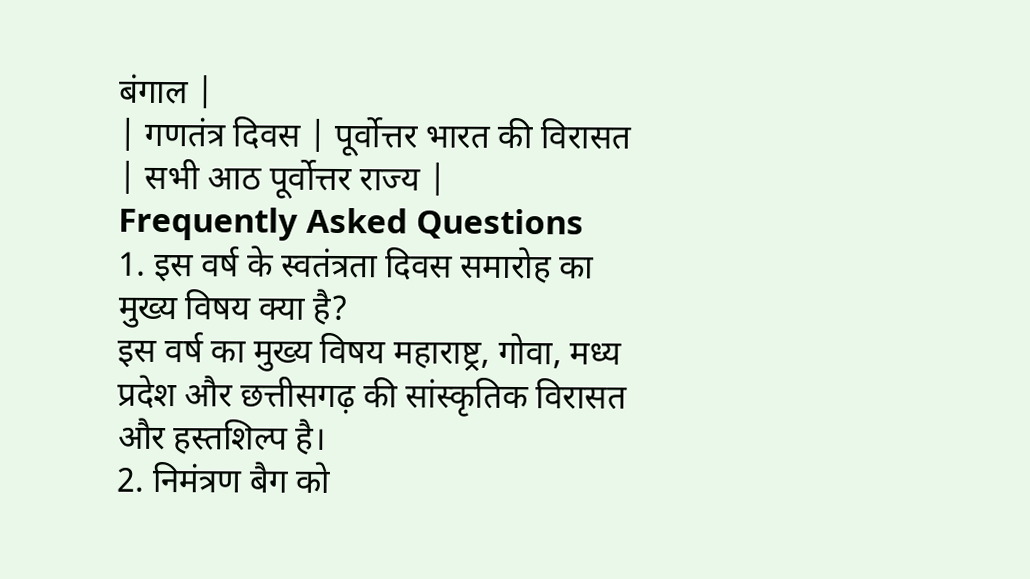बंगाल |
| गणतंत्र दिवस | पूर्वोत्तर भारत की विरासत | सभी आठ पूर्वोत्तर राज्य |
Frequently Asked Questions
1. इस वर्ष के स्वतंत्रता दिवस समारोह का मुख्य विषय क्या है?
इस वर्ष का मुख्य विषय महाराष्ट्र, गोवा, मध्य प्रदेश और छत्तीसगढ़ की सांस्कृतिक विरासत और हस्तशिल्प है।
2. निमंत्रण बैग को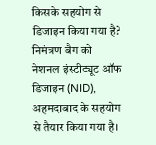किसके सहयोग से डिजाइन किया गया है?
निमंत्रण बैग को नेशनल इंस्टीट्यूट ऑफ डिजाइन (NID), अहमदाबाद के सहयोग से तैयार किया गया है।